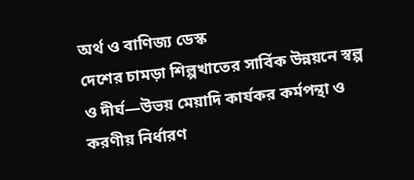অর্থ ও বাণিজ্য ডেস্ক
দেশের চামড়া শিল্পখাতের সার্বিক উন্নয়নে স্বল্প ও দীর্ঘ—উভয় মেয়াদি কার্যকর কর্মপন্থা ও করণীয় নির্ধারণ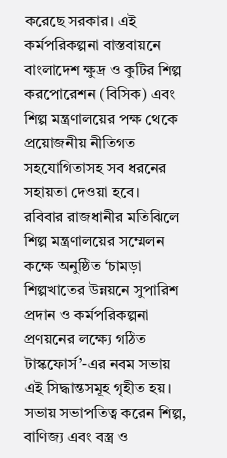করেছে সরকার। এই কর্মপরিকল্পনা বাস্তবায়নে বাংলাদেশ ক্ষুদ্র ও কুটির শিল্প করপোরেশন (বিসিক) এবং শিল্প মন্ত্রণালয়ের পক্ষ থেকে প্রয়োজনীয় নীতিগত সহযোগিতাসহ সব ধরনের সহায়তা দেওয়া হবে।
রবিবার রাজধানীর মতিঝিলে শিল্প মন্ত্রণালয়ের সম্মেলন কক্ষে অনুষ্ঠিত ‘চামড়া শিল্পখাতের উন্নয়নে সুপারিশ প্রদান ও কর্মপরিকল্পনা প্রণয়নের লক্ষ্যে গঠিত টাস্কফোর্স’-এর নবম সভায় এই সিদ্ধান্তসমূহ গৃহীত হয়। সভায় সভাপতিত্ব করেন শিল্প, বাণিজ্য এবং বস্ত্র ও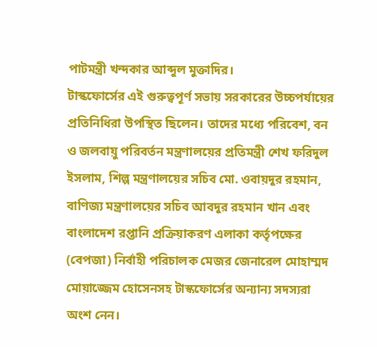পাটমন্ত্রী খন্দকার আব্দুল মুক্তাদির।
টাস্কফোর্সের এই গুরুত্বপূর্ণ সভায় সরকারের উচ্চপর্যায়ের প্রতিনিধিরা উপস্থিত ছিলেন। তাদের মধ্যে পরিবেশ, বন ও জলবায়ু পরিবর্তন মন্ত্রণালয়ের প্রতিমন্ত্রী শেখ ফরিদুল ইসলাম, শিল্প মন্ত্রণালয়ের সচিব মো. ওবায়দুর রহমান, বাণিজ্য মন্ত্রণালয়ের সচিব আবদুর রহমান খান এবং বাংলাদেশ রপ্তানি প্রক্রিয়াকরণ এলাকা কর্তৃপক্ষের (বেপজা) নির্বাহী পরিচালক মেজর জেনারেল মোহাম্মদ মোয়াজ্জেম হোসেনসহ টাস্কফোর্সের অন্যান্য সদস্যরা অংশ নেন।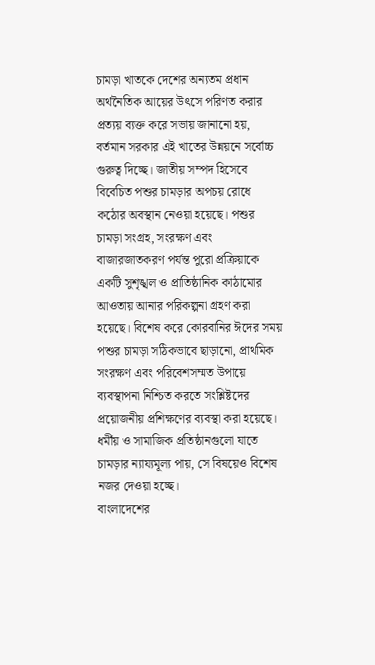চামড়া খাতকে দেশের অন্যতম প্রধান অর্থনৈতিক আয়ের উৎসে পরিণত করার প্রত্যয় ব্যক্ত করে সভায় জানানো হয়, বর্তমান সরকার এই খাতের উন্নয়নে সর্বোচ্চ গুরুত্ব দিচ্ছে। জাতীয় সম্পদ হিসেবে বিবেচিত পশুর চামড়ার অপচয় রোধে কঠোর অবস্থান নেওয়া হয়েছে। পশুর চামড়া সংগ্রহ, সংরক্ষণ এবং বাজারজাতকরণ পর্যন্ত পুরো প্রক্রিয়াকে একটি সুশৃঙ্খল ও প্রাতিষ্ঠানিক কাঠামোর আওতায় আনার পরিকল্পনা গ্রহণ করা হয়েছে। বিশেষ করে কোরবানির ঈদের সময় পশুর চামড়া সঠিকভাবে ছাড়ানো, প্রাথমিক সংরক্ষণ এবং পরিবেশসম্মত উপায়ে ব্যবস্থাপনা নিশ্চিত করতে সংশ্লিষ্টদের প্রয়োজনীয় প্রশিক্ষণের ব্যবস্থা করা হয়েছে। ধর্মীয় ও সামাজিক প্রতিষ্ঠানগুলো যাতে চামড়ার ন্যায্যমূল্য পায়, সে বিষয়েও বিশেষ নজর দেওয়া হচ্ছে।
বাংলাদেশের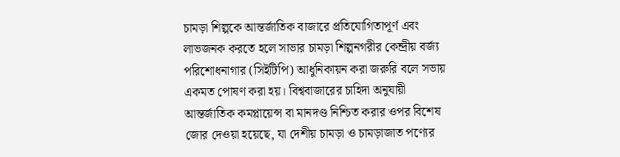চামড়া শিল্পকে আন্তর্জাতিক বাজারে প্রতিযোগিতাপূর্ণ এবং লাভজনক করতে হলে সাভার চামড়া শিল্পনগরীর কেন্দ্রীয় বর্জ্য পরিশোধনাগার (সিইটিপি) আধুনিকায়ন করা জরুরি বলে সভায় একমত পোষণ করা হয়। বিশ্ববাজারের চাহিদা অনুযায়ী আন্তর্জাতিক কমপ্লায়েন্স বা মানদণ্ড নিশ্চিত করার ওপর বিশেষ জোর দেওয়া হয়েছে, যা দেশীয় চামড়া ও চামড়াজাত পণ্যের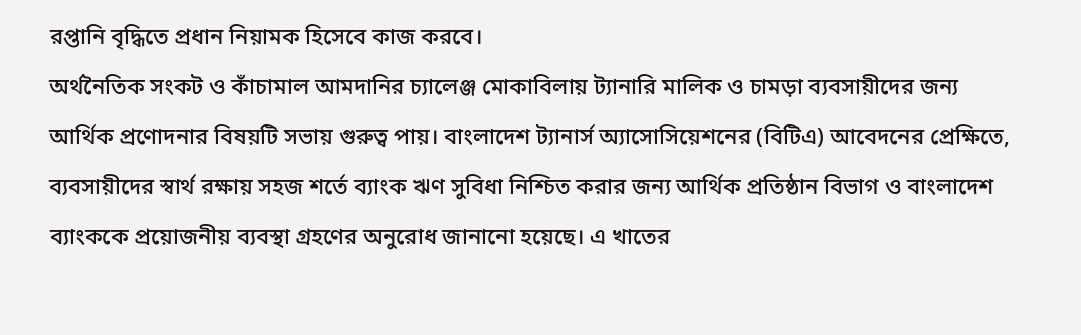রপ্তানি বৃদ্ধিতে প্রধান নিয়ামক হিসেবে কাজ করবে।
অর্থনৈতিক সংকট ও কাঁচামাল আমদানির চ্যালেঞ্জ মোকাবিলায় ট্যানারি মালিক ও চামড়া ব্যবসায়ীদের জন্য আর্থিক প্রণোদনার বিষয়টি সভায় গুরুত্ব পায়। বাংলাদেশ ট্যানার্স অ্যাসোসিয়েশনের (বিটিএ) আবেদনের প্রেক্ষিতে, ব্যবসায়ীদের স্বার্থ রক্ষায় সহজ শর্তে ব্যাংক ঋণ সুবিধা নিশ্চিত করার জন্য আর্থিক প্রতিষ্ঠান বিভাগ ও বাংলাদেশ ব্যাংককে প্রয়োজনীয় ব্যবস্থা গ্রহণের অনুরোধ জানানো হয়েছে। এ খাতের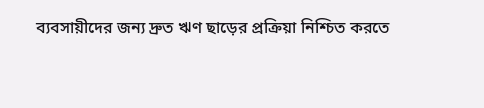ব্যবসায়ীদের জন্য দ্রুত ঋণ ছাড়ের প্রক্রিয়া নিশ্চিত করতে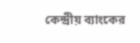কেন্দ্রীয় ব্যাংকের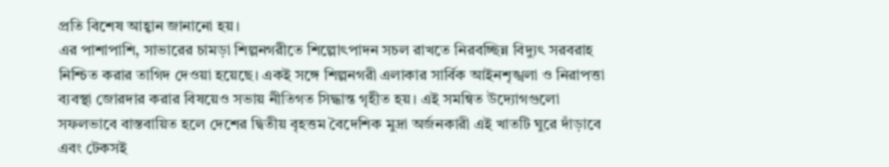প্রতি বিশেষ আহ্বান জানানো হয়।
এর পাশাপাশি, সাভারের চামড়া শিল্পনগরীতে শিল্পোৎপাদন সচল রাখতে নিরবচ্ছিন্ন বিদ্যুৎ সরবরাহ নিশ্চিত করার তাগিদ দেওয়া হয়েছে। একই সঙ্গে শিল্পনগরী এলাকার সার্বিক আইনশৃঙ্খলা ও নিরাপত্তা ব্যবস্থা জোরদার করার বিষয়েও সভায় নীতিগত সিদ্ধান্ত গৃহীত হয়। এই সমন্বিত উদ্যোগগুলো সফলভাবে বাস্তবায়িত হলে দেশের দ্বিতীয় বৃহত্তম বৈদেশিক মুদ্রা অর্জনকারী এই খাতটি ঘুরে দাঁড়াবে এবং টেকসই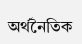অর্থনৈতিক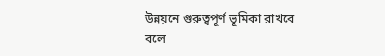উন্নয়নে গুরুত্বপূর্ণ ভূমিকা রাখবে বলে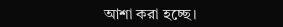আশা করা হচ্ছে।